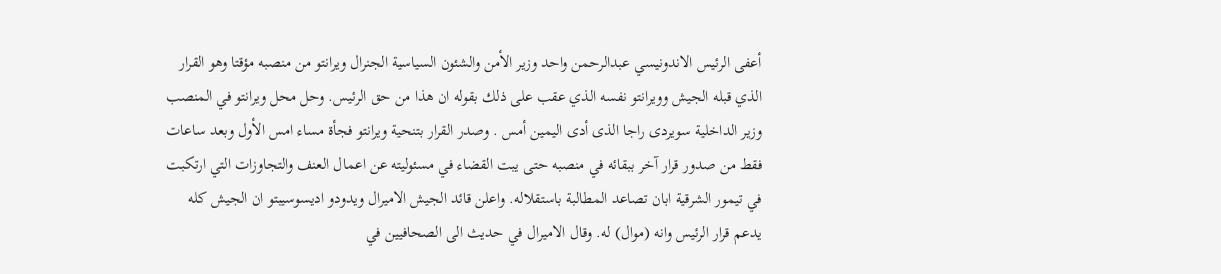أعفى الرئيس الاندونيسي عبدالرحمن واحد وزير الأمن والشئون السياسية الجنرال ويرانتو من منصبه مؤقتا وهو القرار الذي قبله الجيش وويرانتو نفسه الذي عقب على ذلك بقوله ان هذا من حق الرئيس. وحل محل ويرانتو في المنصب وزير الداخلية سويردى راجا الذى أدى اليمين أمس . وصدر القرار بتنحية ويرانتو فجأة مساء امس الأول وبعد ساعات فقط من صدور قرار آخر ببقائه في منصبه حتى يبت القضاء في مسئوليته عن اعمال العنف والتجاوزات التي ارتكبت في تيمور الشرقية ابان تصاعد المطالبة باستقلاله. واعلن قائد الجيش الاميرال ويدودو اديسوسيبتو ان الجيش كله يدعم قرار الرئيس وانه (موال) له. وقال الاميرال في حديث الى الصحافيين في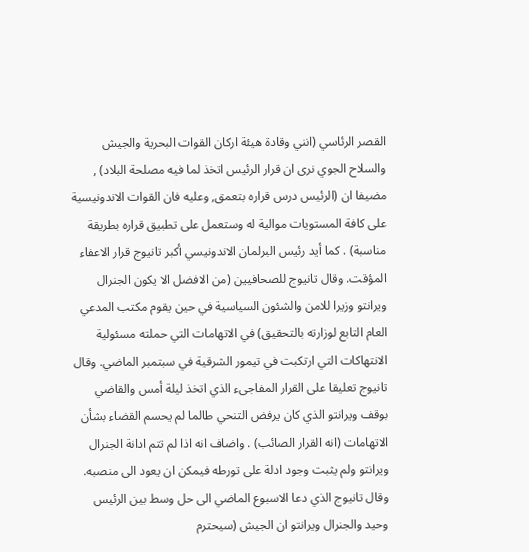القصر الرئاسي (انني وقادة هيئة اركان القوات البحرية والجيش والسلاح الجوي نرى ان قرار الرئيس اتخذ لما فيه مصلحة البلاد) , مضيفا ان (الرئيس درس قراره بتعمق, وعليه فان القوات الاندونيسية على كافة المستويات موالية له وستعمل على تطبيق قراره بطريقة مناسبة) . كما أيد رئيس البرلمان الاندونيسي أكبر تانيوج قرار الاعفاء المؤقت. وقال تانيوج للصحافيين (من الافضل الا يكون الجنرال ويرانتو وزيرا للامن والشئون السياسية في حين يقوم مكتب المدعي العام التابع لوزارته بالتحقيق) في الاتهامات التي حملته مسئولية الانتهاكات التي ارتكبت في تيمور الشرقية في سبتمبر الماضي. وقال تانيوج تعليقا على القرار المفاجىء الذي اتخذ ليلة أمس والقاضي بوقف ويرانتو الذي كان يرفض التنحي طالما لم يحسم القضاء بشأن الاتهامات (انه القرار الصائب) . واضاف انه اذا لم تتم ادانة الجنرال ويرانتو ولم يثبت وجود ادلة على تورطه فيمكن ان يعود الى منصبه. وقال تانيوج الذي دعا الاسبوع الماضي الى حل وسط بين الرئيس وحيد والجنرال ويرانتو ان الجيش (سيحترم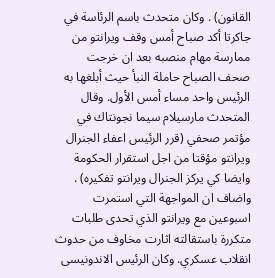القانون) . وكان متحدث باسم الرئاسة في جاكرتا أكد صباح أمس وقف ويرانتو من ممارسة مهام منصبه بعد ان خرجت صحف الصباح حاملة النبأ حيث أبلغها به الرئيس واحد مساء أمس الأول. وقال المتحدث مارسيلام سيما نجونتاك في مؤتمر صحفي (قرر الرئيس اعفاء الجنرال ويرانتو مؤقتا من اجل استقرار الحكومة وايضا كي يركز الجنرال ويرانتو تفكيره) . واضاف ان المواجهة التي استمرت اسبوعين مع ويرانتو الذي تحدى طلبات متكررة باستقالته اثارت مخاوف من حدوث انقلاب عسكري. وكان الرئيس الاندونيسى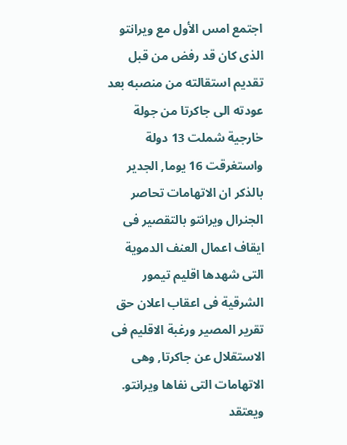اجتمع امس الأول مع ويرانتو الذى كان قد رفض من قبل تقديم استقالته من منصبه بعد عودته الى جاكرتا من جولة خارجية شملت 13 دولة واستغرقت 16 يوما, الجدير بالذكر ان الاتهامات تحاصر الجنرال ويرانتو بالتقصير فى ايقاف اعمال العنف الدموية التى شهدها اقليم تيمور الشرقية فى اعقاب اعلان حق تقرير المصير ورغبة الاقليم فى الاستقلال عن جاكرتا, وهى الاتهامات التى نفاها ويرانتو. ويعتقد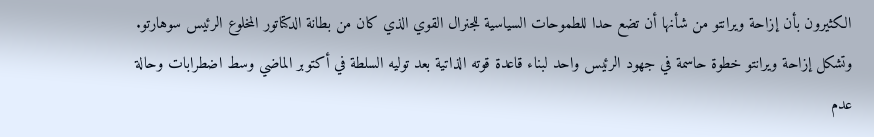الكثيرون بأن إزاحة ويرانتو من شأنها أن تضع حدا للطموحات السياسية للجنرال القوي الذي كان من بطانة الدكتاتور المخلوع الرئيس سوهارتو. وتشكل إزاحة ويرانتو خطوة حاسمة في جهود الرئيس واحد لبناء قاعدة قوته الذاتية بعد توليه السلطة في أكتوبر الماضي وسط اضطرابات وحالة عدم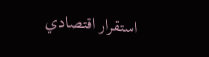استقرار اقتصادي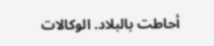أحاطت بالبلاد. الوكالات